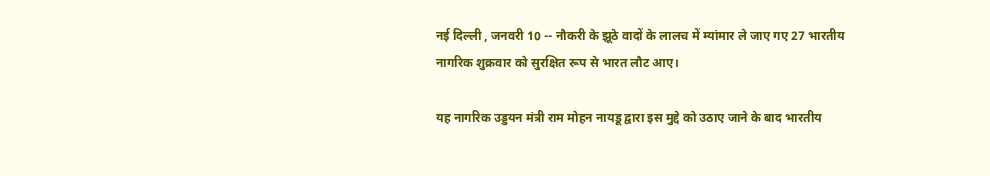नई दिल्ली , जनवरी 10 -- नौकरी के झूठे वादों के लालच में म्यांमार ले जाए गए 27 भारतीय नागरिक शुक्रवार को सुरक्षित रूप से भारत लौट आए।

यह नागरिक उड्डयन मंत्री राम मोहन नायडू द्वारा इस मुद्दे को उठाए जाने के बाद भारतीय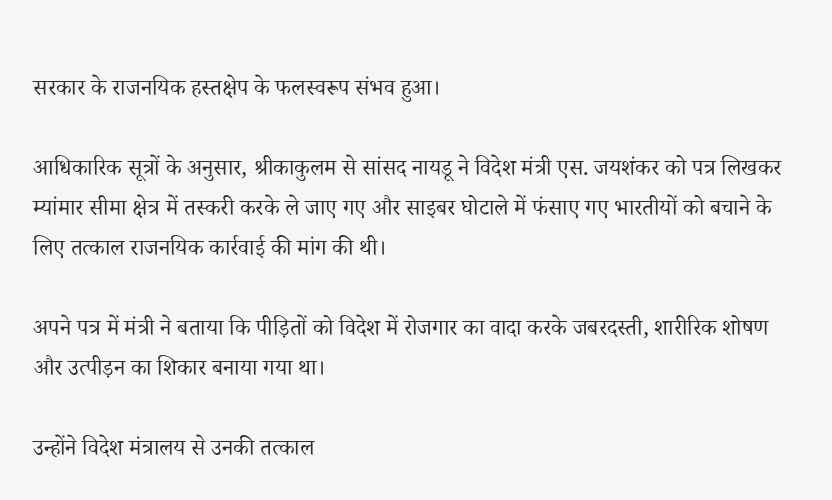सरकार के राजनयिक हस्तक्षेप के फलस्वरूप संभव हुआ।

आधिकारिक सूत्रों के अनुसार, श्रीकाकुलम से सांसद नायडू ने विदेश मंत्री एस. जयशंकर को पत्र लिखकर म्यांमार सीमा क्षेत्र में तस्करी करके ले जाए गए और साइबर घोटाले में फंसाए गए भारतीयों को बचाने के लिए तत्काल राजनयिक कार्रवाई की मांग की थी।

अपने पत्र में मंत्री ने बताया कि पीड़ितों को विदेश में रोजगार का वादा करके जबरदस्ती, शारीरिक शोषण और उत्पीड़न का शिकार बनाया गया था।

उन्होंने विदेश मंत्रालय से उनकी तत्काल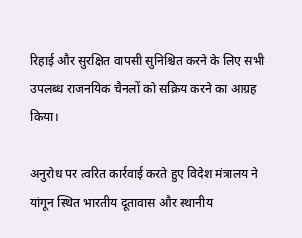रिहाई और सुरक्षित वापसी सुनिश्चित करने के लिए सभी उपलब्ध राजनयिक चैनलों को सक्रिय करने का आग्रह किया।

अनुरोध पर त्वरित कार्रवाई करते हुए विदेश मंत्रालय ने यांगून स्थित भारतीय दूतावास और स्थानीय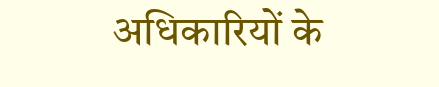अधिकारियों के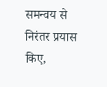समन्वय से निरंतर प्रयास किए,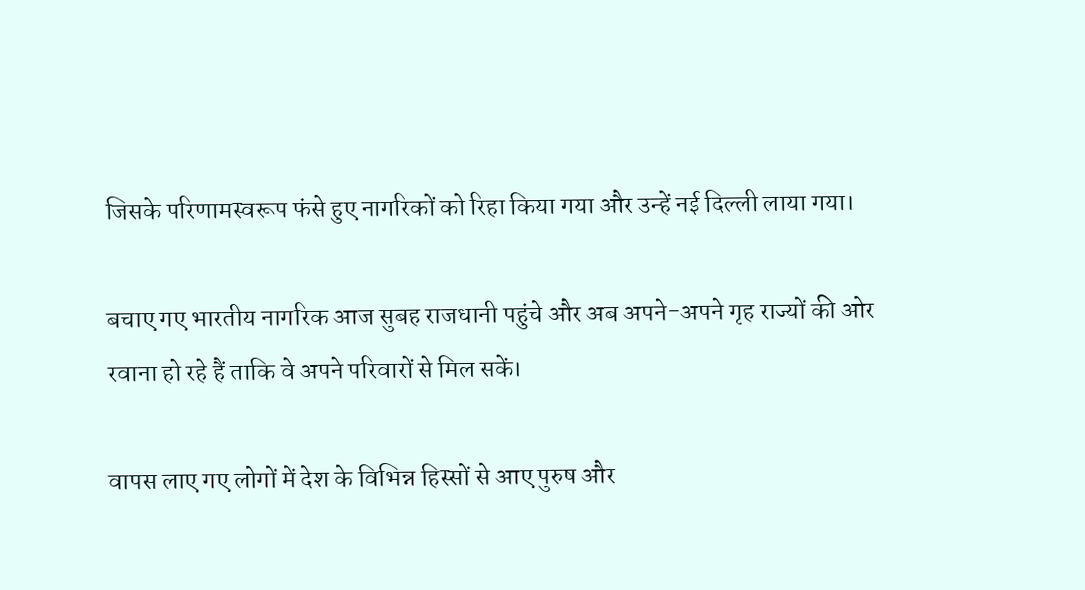जिसके परिणामस्वरूप फंसे हुए नागरिकों को रिहा किया गया और उन्हें नई दिल्ली लाया गया।

बचाए गए भारतीय नागरिक आज सुबह राजधानी पहुंचे और अब अपने-अपने गृह राज्यों की ओर रवाना हो रहे हैं ताकि वे अपने परिवारों से मिल सकें।

वापस लाए गए लोगों में देश के विभिन्न हिस्सों से आए पुरुष और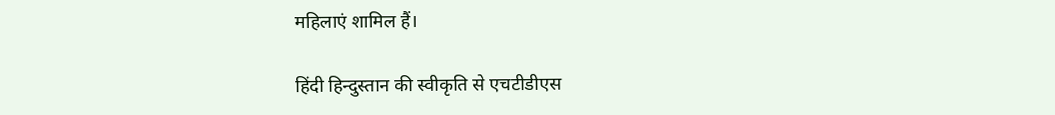महिलाएं शामिल हैं।

हिंदी हिन्दुस्तान की स्वीकृति से एचटीडीएस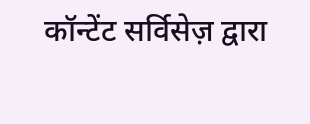कॉन्टेंट सर्विसेज़ द्वारा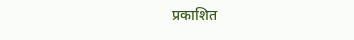प्रकाशित